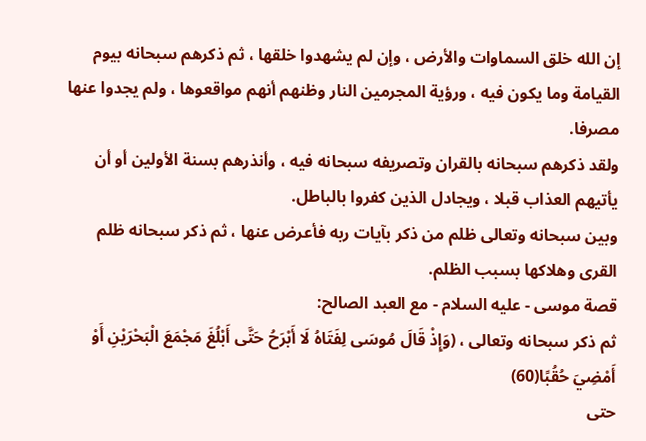إن الله خلق السماوات والأرض ، وإن لم يشهدوا خلقها ، ثم ذكرهم سبحانه بيوم القيامة وما يكون فيه ، ورؤية المجرمين النار وظنهم أنهم مواقعوها ، ولم يجدوا عنها مصرفا.
ولقد ذكرهم سبحانه بالقران وتصريفه سبحانه فيه ، وأنذرهم بسنة الأولين أو أن يأتيهم العذاب قبلا ، ويجادل الذين كفروا بالباطل.
وبين سبحانه وتعالى ظلم من ذكر بآيات ربه فأعرض عنها ، ثم ذكر سبحانه ظلم القرى وهلاكها بسبب الظلم.
قصة موسى - عليه السلام - مع العبد الصالح:
ثم ذكر سبحانه وتعالى ، (وَإِذْ قَالَ مُوسَى لِفَتَاهُ لَا أَبْرَحُ حَتَّى أَبْلُغَ مَجْمَعَ الْبَحْرَيْنِ أَوْ أَمْضِيَ حُقُبًا(60)
حتى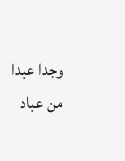وجدا عبدا من عباد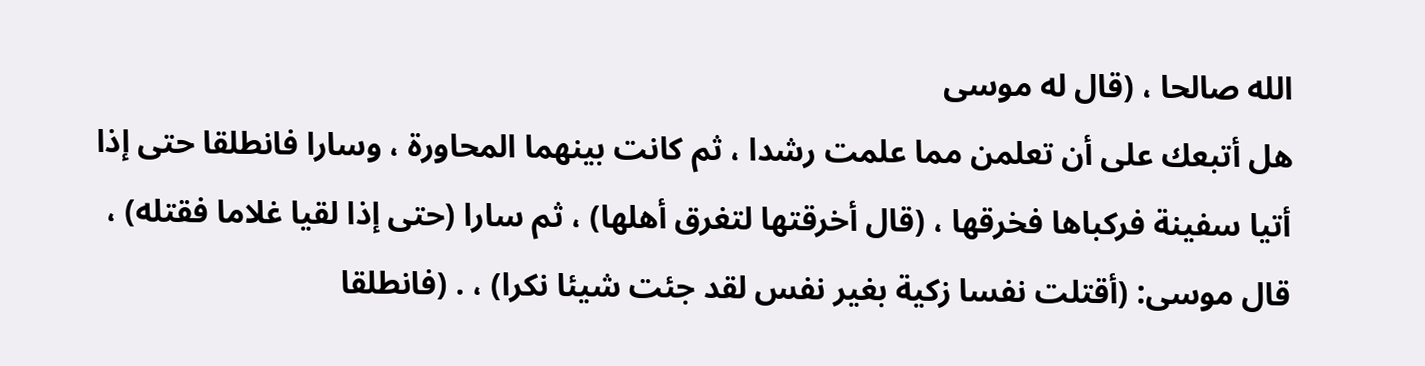الله صالحا ، (قال له موسى
هل أتبعك على أن تعلمن مما علمت رشدا ، ثم كانت بينهما المحاورة ، وسارا فانطلقا حتى إذا أتيا سفينة فركباها فخرقها ، (قال أخرقتها لتغرق أهلها) ، ثم سارا (حتى إذا لقيا غلاما فقتله) ، قال موسى: (أقتلت نفسا زكية بغير نفس لقد جئت شيئا نكرا) ، . (فانطلقا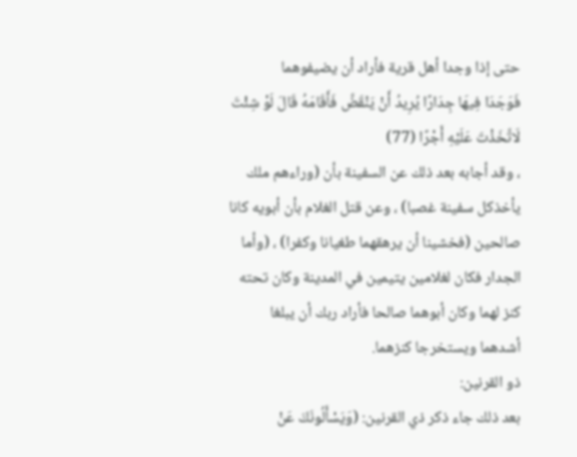حتى إذا وجدا أهل قرية فأراد أن يضيفوهما
فَوَجَدَا فِيهَا جِدَارًا يُرِيدُ أَنْ يَنْقَضَّ فَأَقَامَهُ قَالَ لَوْ شِئْتَ لَاتَّخَذْتَ عَلَيْهِ أَجْرًا (77)
، وقد أجابه بعد ذلك عن السفينة بأن (وراءهم ملك يأخذكل سفينة غصبا) ، وعن قتل الغلام بأن أبويه كانا صالحين (فخشينا أن يرهقهما طغيانا وكفرا) ، (وأما الجدار فكان لغلامين يتيمين في المدينة وكان تحته كنز لهما وكان أبوهما صالحا فأراد ربك أن يبلغا أشدهما ويستخرجا كنزهما.
ذو القرنين:
بعد ذلك جاء ذكر ذي القرنين: (وَيَسْأَلُونَكَ عَنْ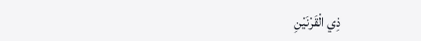ذِي الْقَرْنَيْنِ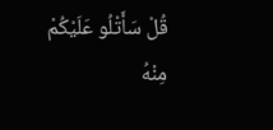قُلْ سَأَتْلُو عَلَيْكُمْ مِنْهُ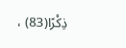ذِكْرًا(83) ،